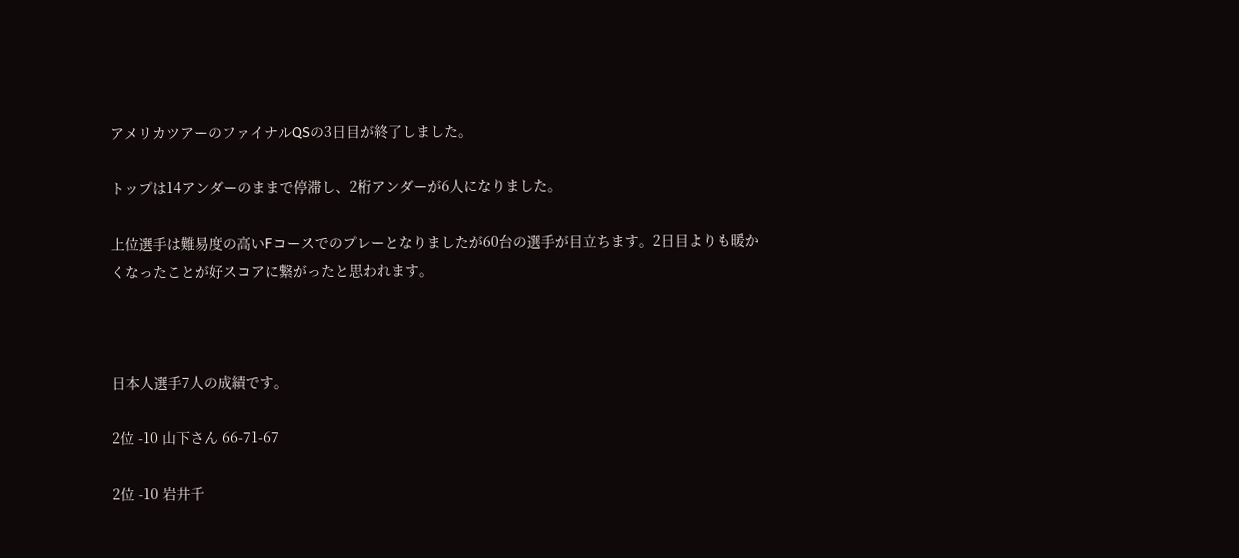アメリカツアーのファイナルQSの3日目が終了しました。

トップは14アンダーのままで停滞し、2桁アンダーが6人になりました。

上位選手は難易度の高いFコースでのプレーとなりましたが60台の選手が目立ちます。2日目よりも暖かくなったことが好スコアに繋がったと思われます。



日本人選手7人の成績です。

2位 -10 山下さん 66-71-67

2位 -10 岩井千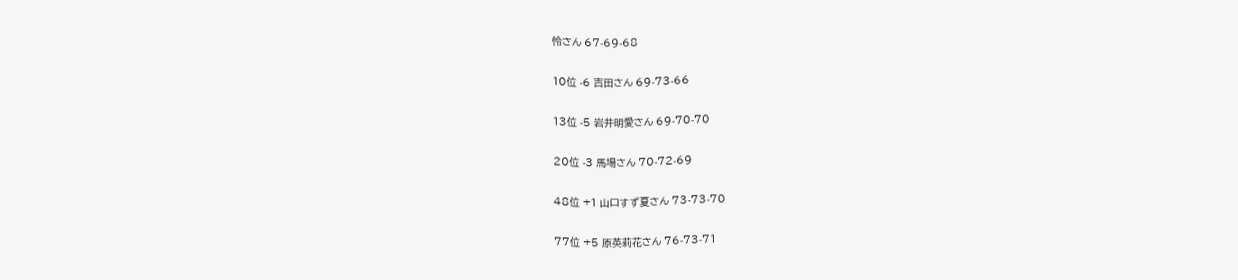怜さん 67-69-68

10位 -6 吉田さん 69-73-66

13位 -5 岩井明愛さん 69-70-70

20位 -3 馬場さん 70-72-69

48位 +1 山口すず夏さん 73-73-70

77位 +5 原英莉花さん 76-73-71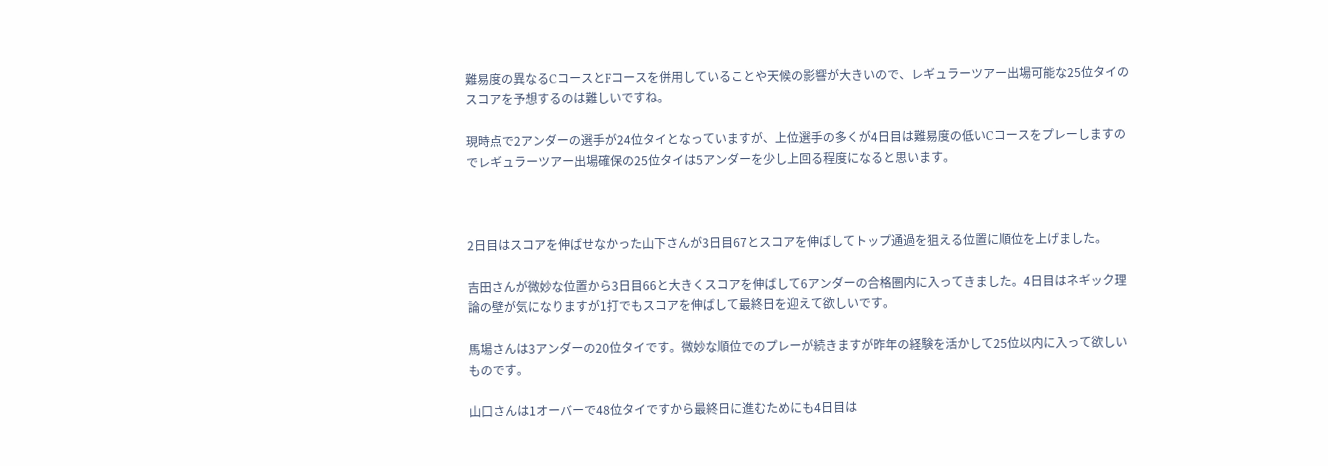難易度の異なるCコースとFコースを併用していることや天候の影響が大きいので、レギュラーツアー出場可能な25位タイのスコアを予想するのは難しいですね。

現時点で2アンダーの選手が24位タイとなっていますが、上位選手の多くが4日目は難易度の低いCコースをプレーしますのでレギュラーツアー出場確保の25位タイは5アンダーを少し上回る程度になると思います。



2日目はスコアを伸ばせなかった山下さんが3日目67とスコアを伸ばしてトップ通過を狙える位置に順位を上げました。

吉田さんが微妙な位置から3日目66と大きくスコアを伸ばして6アンダーの合格圏内に入ってきました。4日目はネギック理論の壁が気になりますが1打でもスコアを伸ばして最終日を迎えて欲しいです。

馬場さんは3アンダーの20位タイです。微妙な順位でのプレーが続きますが昨年の経験を活かして25位以内に入って欲しいものです。

山口さんは1オーバーで48位タイですから最終日に進むためにも4日目は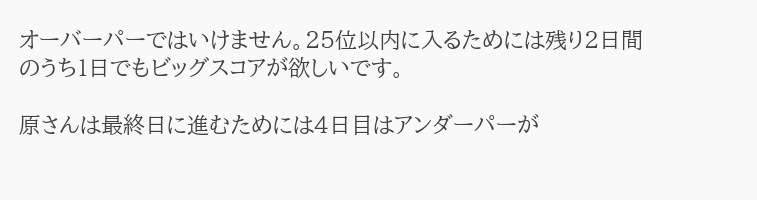オーバーパーではいけません。25位以内に入るためには残り2日間のうち1日でもビッグスコアが欲しいです。

原さんは最終日に進むためには4日目はアンダーパーが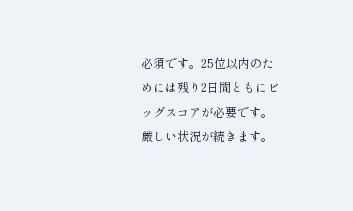必須です。25位以内のためには残り2日間ともにビッグスコアが必要です。厳しい状況が続きます。